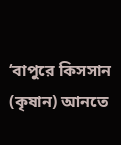‘বাপুরে কিসসান (কৃষান) আনতে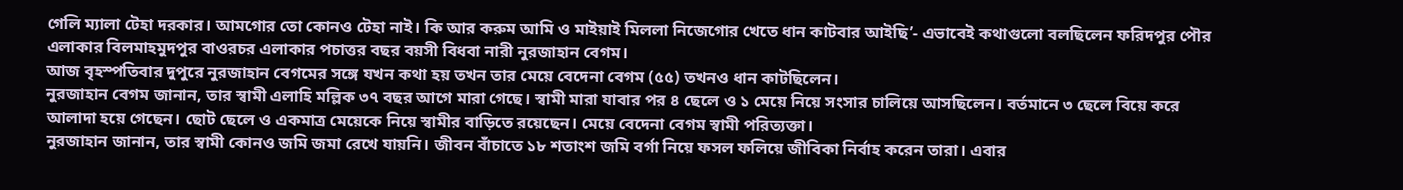গেলি ম্যালা টেহা দরকার। আমগোর তো কোনও টেহা নাই। কি আর করুম আমি ও মাইয়াই মিললা নিজেগোর খেতে ধান কাটবার আইছি’- এভাবেই কথাগুলো বলছিলেন ফরিদপুর পৌর এলাকার বিলমাহমুদপুর বাওরচর এলাকার পচাত্তর বছর বয়সী বিধবা নারী নুরজাহান বেগম।
আজ বৃহস্পতিবার দুপুরে নুরজাহান বেগমের সঙ্গে যখন কথা হয় তখন তার মেয়ে বেদেনা বেগম (৫৫) তখনও ধান কাটছিলেন।
নুরজাহান বেগম জানান, তার স্বামী এলাহি মল্লিক ৩৭ বছর আগে মারা গেছে। স্বামী মারা যাবার পর ৪ ছেলে ও ১ মেয়ে নিয়ে সংসার চালিয়ে আসছিলেন। বর্তমানে ৩ ছেলে বিয়ে করে আলাদা হয়ে গেছেন। ছোট ছেলে ও একমাত্র মেয়েকে নিয়ে স্বামীর বাড়িতে রয়েছেন। মেয়ে বেদেনা বেগম স্বামী পরিত্যক্তা।
নুরজাহান জানান, তার স্বামী কোনও জমি জমা রেখে যায়নি। জীবন বাঁচাতে ১৮ শতাংশ জমি বর্গা নিয়ে ফসল ফলিয়ে জীবিকা নির্বাহ করেন তারা। এবার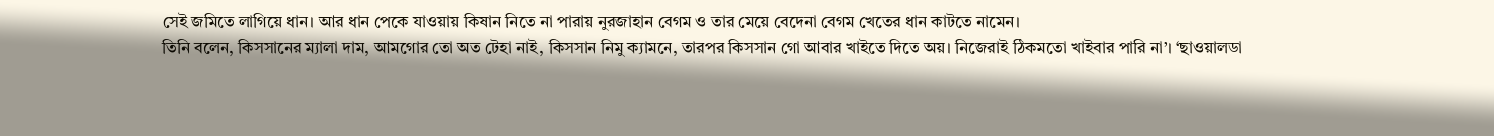সেই জমিতে লাগিয়ে ধান। আর ধান পেকে যাওয়ায় কিষান নিতে না পারায় নুরজাহান বেগম ও তার মেয়ে বেদেনা বেগম খেতের ধান কাটতে নামেন।
তিনি বলেন, কিসসানের ম্যালা দাম, আমগোর তো অত টেহা নাই, কিসসান নিমু ক্যামনে, তারপর কিসসান গো আবার খাইতে দিতে অয়। নিজেরাই ঠিকমতো খাইবার পারি না’। ‘ছাওয়ালডা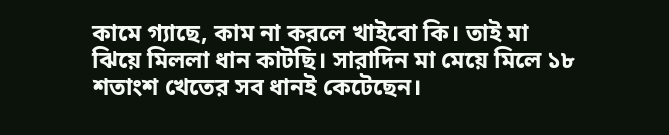কামে গ্যাছে, কাম না করলে খাইবো কি। তাই মা ঝিয়ে মিললা ধান কাটছি। সারাদিন মা মেয়ে মিলে ১৮ শতাংশ খেতের সব ধানই কেটেছেন।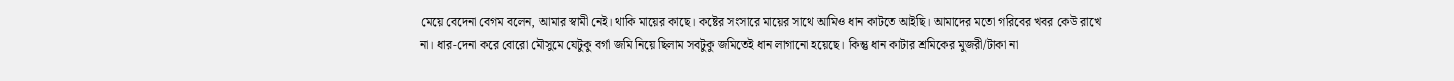মেয়ে বেদেনা বেগম বলেন, আমার স্বামী নেই। থাকি মায়ের কাছে। কষ্টের সংসারে মায়ের সাথে আমিও ধান কাটতে আইছি। আমাদের মতো গরিবের খবর কেউ রাখে না। ধার-দেনা করে বোরো মৌসুমে যেটুকু বর্গা জমি নিয়ে ছিলাম সবটুকু জমিতেই ধান লাগানো হয়েছে। কিন্তু ধান কাটার শ্রমিকের মুজরী/টাকা না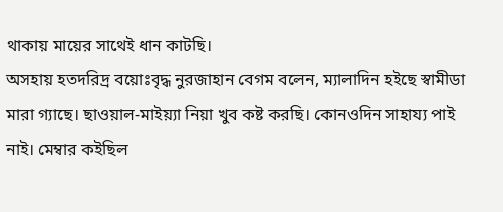থাকায় মায়ের সাথেই ধান কাটছি।
অসহায় হতদরিদ্র বয়োঃবৃদ্ধ নুরজাহান বেগম বলেন, ম্যালাদিন হইছে স্বামীডা মারা গ্যাছে। ছাওয়াল-মাইয়্যা নিয়া খুব কষ্ট করছি। কোনওদিন সাহায্য পাই নাই। মেম্বার কইছিল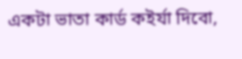একটা ভাতা কার্ড কইর্যা দিবো,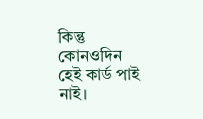কিন্তু কোনওদিন হেই কার্ড পাই নাই।